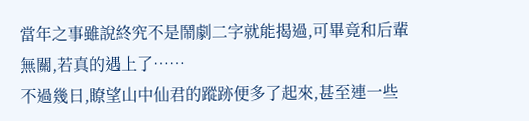當年之事雖說終究不是鬧劇二字就能揭過,可畢竟和后輩無關,若真的遇上了……
不過幾日,瞭望山中仙君的蹤跡便多了起來,甚至連一些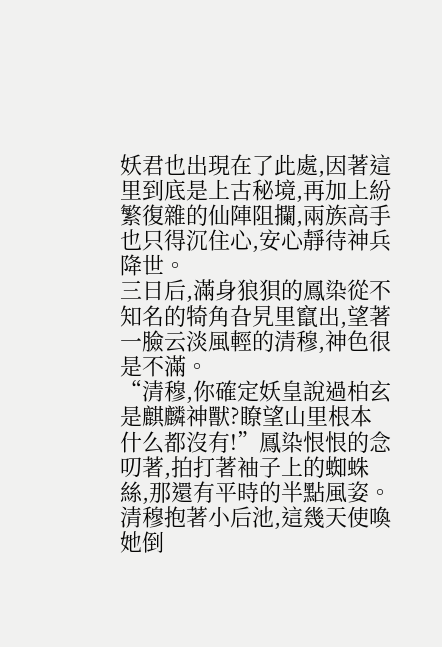妖君也出現在了此處,因著這里到底是上古秘境,再加上紛繁復雜的仙陣阻攔,兩族高手也只得沉住心,安心靜待神兵降世。
三日后,滿身狼狽的鳳染從不知名的犄角旮旯里竄出,望著一臉云淡風輕的清穆,神色很是不滿。
“清穆,你確定妖皇說過柏玄是麒麟神獸?瞭望山里根本什么都沒有!”鳳染恨恨的念叨著,拍打著袖子上的蜘蛛絲,那還有平時的半點風姿。
清穆抱著小后池,這幾天使喚她倒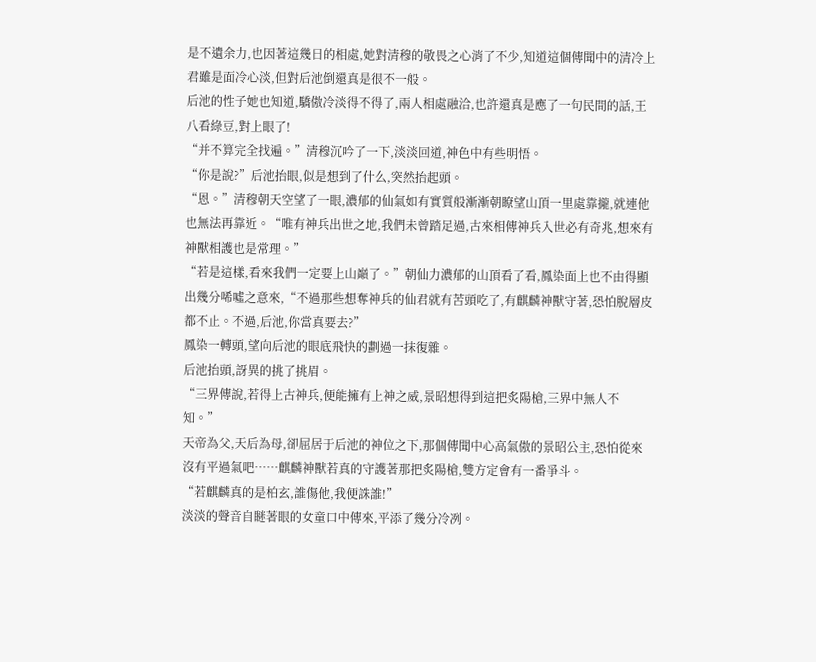是不遺余力,也因著這幾日的相處,她對清穆的敬畏之心消了不少,知道這個傳聞中的清冷上君雖是面冷心淡,但對后池倒還真是很不一般。
后池的性子她也知道,驕傲冷淡得不得了,兩人相處融洽,也許還真是應了一句民間的話,王八看綠豆,對上眼了!
“并不算完全找遍。”清穆沉吟了一下,淡淡回道,神色中有些明悟。
“你是說?”后池抬眼,似是想到了什么,突然抬起頭。
“恩。”清穆朝天空望了一眼,濃郁的仙氣如有實質般漸漸朝瞭望山頂一里處靠攏,就連他也無法再靠近。“唯有神兵出世之地,我們未曾踏足過,古來相傳神兵入世必有奇兆,想來有神獸相護也是常理。”
“若是這樣,看來我們一定要上山巔了。”朝仙力濃郁的山頂看了看,鳳染面上也不由得顯出幾分唏噓之意來,“不過那些想奪神兵的仙君就有苦頭吃了,有麒麟神獸守著,恐怕脫層皮都不止。不過,后池,你當真要去?”
鳳染一轉頭,望向后池的眼底飛快的劃過一抹復雜。
后池抬頭,訝異的挑了挑眉。
“三界傳說,若得上古神兵,便能擁有上神之威,景昭想得到這把炙陽槍,三界中無人不知。”
天帝為父,天后為母,卻屈居于后池的神位之下,那個傳聞中心高氣傲的景昭公主,恐怕從來沒有平過氣吧……麒麟神獸若真的守護著那把炙陽槍,雙方定會有一番爭斗。
“若麒麟真的是柏玄,誰傷他,我便誅誰!”
淡淡的聲音自瞇著眼的女童口中傳來,平添了幾分冷冽。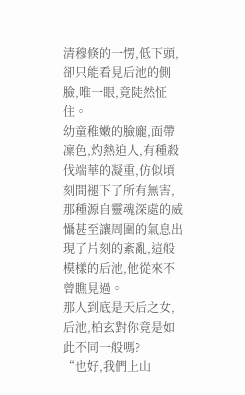清穆倏的一愣,低下頭,卻只能看見后池的側臉,唯一眼,竟陡然怔住。
幼童稚嫩的臉龐,面帶凜色,灼熱迫人,有種殺伐端華的凝重,仿似頃刻間褪下了所有無害,那種源自靈魂深處的威懾甚至讓周圍的氣息出現了片刻的紊亂,這般模樣的后池,他從來不曾瞧見過。
那人到底是天后之女,后池,柏玄對你竟是如此不同一般嗎?
“也好,我們上山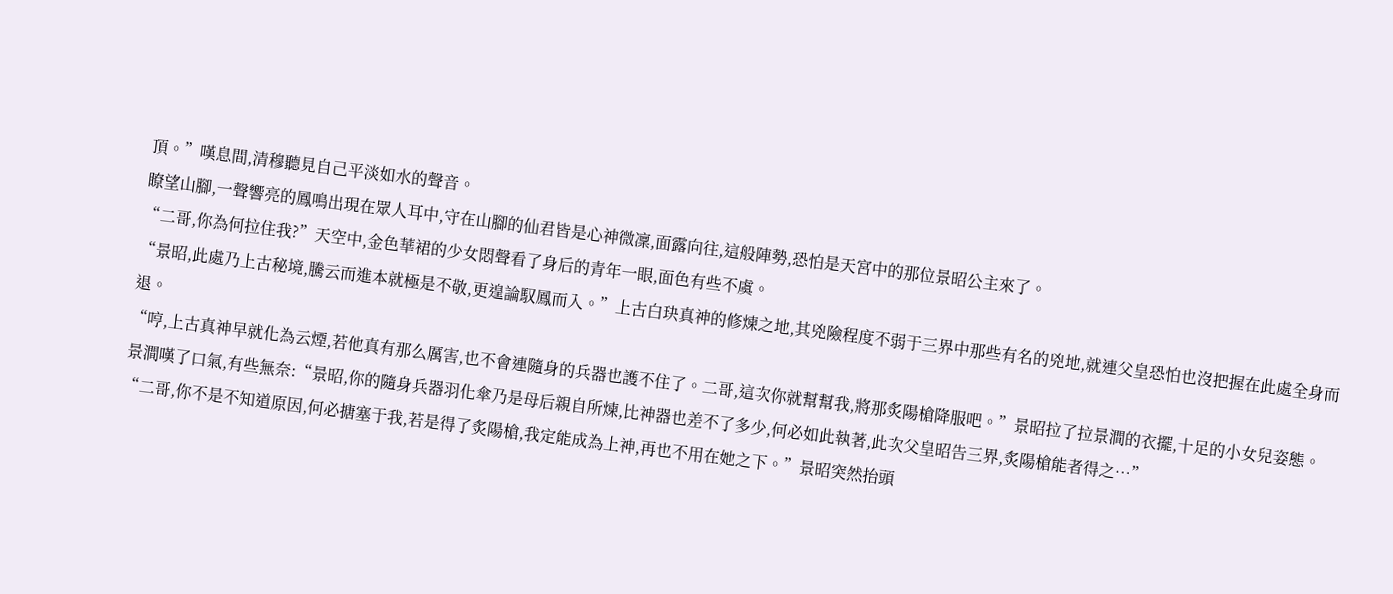頂。”嘆息間,清穆聽見自己平淡如水的聲音。
瞭望山腳,一聲響亮的鳳鳴出現在眾人耳中,守在山腳的仙君皆是心神微凜,面露向往,這般陣勢,恐怕是天宮中的那位景昭公主來了。
“二哥,你為何拉住我?”天空中,金色華裙的少女悶聲看了身后的青年一眼,面色有些不虞。
“景昭,此處乃上古秘境,騰云而進本就極是不敬,更遑論馭鳳而入。”上古白玦真神的修煉之地,其兇險程度不弱于三界中那些有名的兇地,就連父皇恐怕也沒把握在此處全身而退。
“哼,上古真神早就化為云煙,若他真有那么厲害,也不會連隨身的兵器也護不住了。二哥,這次你就幫幫我,將那炙陽槍降服吧。”景昭拉了拉景澗的衣擺,十足的小女兒姿態。
景澗嘆了口氣,有些無奈:“景昭,你的隨身兵器羽化傘乃是母后親自所煉,比神器也差不了多少,何必如此執著,此次父皇昭告三界,炙陽槍能者得之…”
“二哥,你不是不知道原因,何必搪塞于我,若是得了炙陽槍,我定能成為上神,再也不用在她之下。”景昭突然抬頭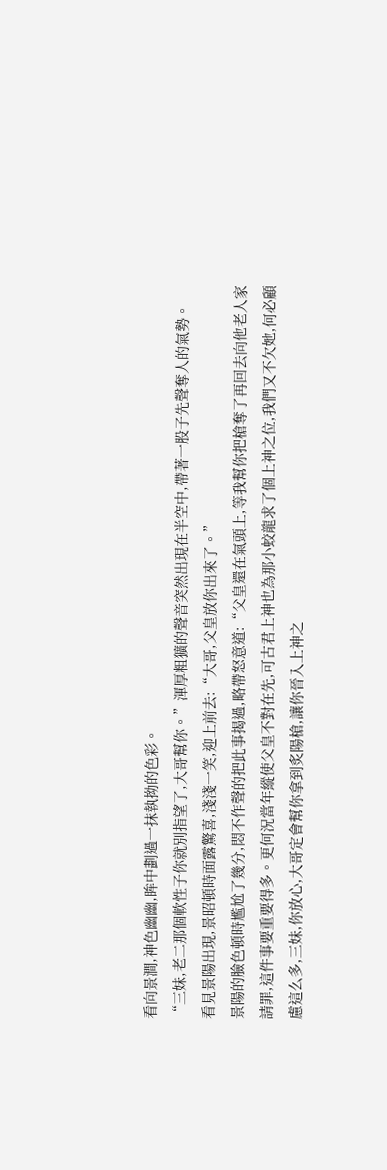看向景澗,神色幽幽,眸中劃過一抹執拗的色彩。
“三妹,老二那個軟性子你就別指望了,大哥幫你。”渾厚粗獷的聲音突然出現在半空中,帶著一股子先聲奪人的氣勢。
看見景陽出現,景昭頓時面露驚喜,淺淺一笑,迎上前去:“大哥,父皇放你出來了。”
景陽的臉色頓時尷尬了幾分,悶不作聲的把此事揭過,略帶怒意道:“父皇還在氣頭上,等我幫你把槍奪了再回去向他老人家請罪,這件事要重要得多。更何況當年縱使父皇不對在先,可古君上神也為那小蛟龍求了個上神之位,我們又不欠她,何必顧慮這么多,三妹,你放心,大哥定會幫你拿到炙陽槍,讓你晉入上神之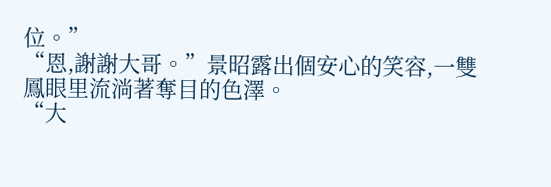位。”
“恩,謝謝大哥。”景昭露出個安心的笑容,一雙鳳眼里流淌著奪目的色澤。
“大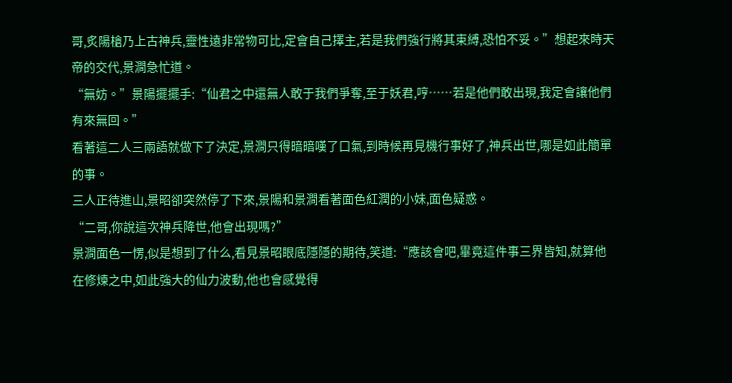哥,炙陽槍乃上古神兵,靈性遠非常物可比,定會自己擇主,若是我們強行將其束縛,恐怕不妥。”想起來時天帝的交代,景澗急忙道。
“無妨。”景陽擺擺手:“仙君之中還無人敢于我們爭奪,至于妖君,哼……若是他們敢出現,我定會讓他們有來無回。”
看著這二人三兩語就做下了決定,景澗只得暗暗嘆了口氣,到時候再見機行事好了,神兵出世,哪是如此簡單的事。
三人正待進山,景昭卻突然停了下來,景陽和景澗看著面色紅潤的小妹,面色疑惑。
“二哥,你說這次神兵降世,他會出現嗎?”
景澗面色一愣,似是想到了什么,看見景昭眼底隱隱的期待,笑道:“應該會吧,畢竟這件事三界皆知,就算他在修煉之中,如此強大的仙力波動,他也會感覺得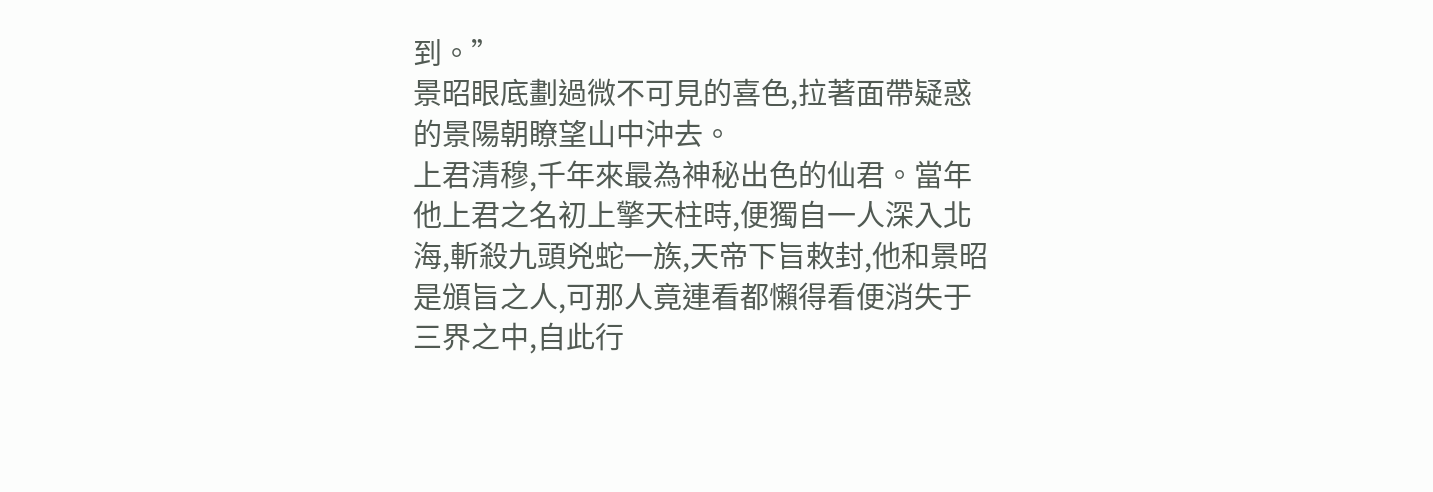到。”
景昭眼底劃過微不可見的喜色,拉著面帶疑惑的景陽朝瞭望山中沖去。
上君清穆,千年來最為神秘出色的仙君。當年他上君之名初上擎天柱時,便獨自一人深入北海,斬殺九頭兇蛇一族,天帝下旨敕封,他和景昭是頒旨之人,可那人竟連看都懶得看便消失于三界之中,自此行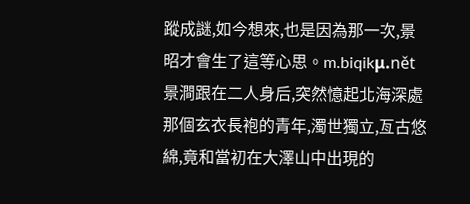蹤成謎,如今想來,也是因為那一次,景昭才會生了這等心思。m.biqikμ.nět
景澗跟在二人身后,突然憶起北海深處那個玄衣長袍的青年,濁世獨立,亙古悠綿,竟和當初在大澤山中出現的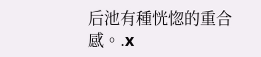后池有種恍惚的重合感。.x